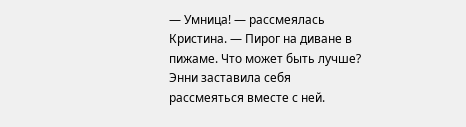— Умница! — рассмеялась Кристина. — Пирог на диване в пижаме. Что может быть лучше?
Энни заставила себя рассмеяться вместе с ней.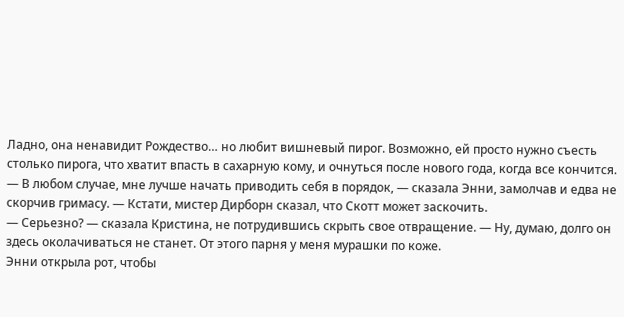Ладно, она ненавидит Рождество… но любит вишневый пирог. Возможно, ей просто нужно съесть столько пирога, что хватит впасть в сахарную кому, и очнуться после нового года, когда все кончится.
— В любом случае, мне лучше начать приводить себя в порядок, — сказала Энни, замолчав и едва не скорчив гримасу. — Кстати, мистер Дирборн сказал, что Скотт может заскочить.
— Серьезно? — сказала Кристина, не потрудившись скрыть свое отвращение. — Ну, думаю, долго он здесь околачиваться не станет. От этого парня у меня мурашки по коже.
Энни открыла рот, чтобы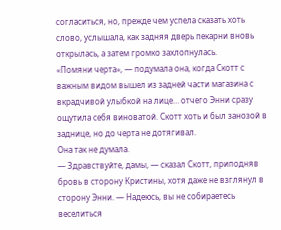согласиться, но, прежде чем успела сказать хоть слово, услышала, как задняя дверь пекарни вновь открылась, а затем громко захлопнулась.
«Помяни черта», — подумала она, когда Скотт с важным видом вышел из задней части магазина с вкрадчивой улыбкой на лице… отчего Энни сразу ощутила себя виноватой. Скотт хоть и был занозой в заднице, но до черта не дотягивал.
Она так не думала.
— Здравствуйте, дамы, — сказал Скотт, приподняв бровь в сторону Кристины, хотя даже не взглянул в сторону Энни. — Надеюсь, вы не собираетесь веселиться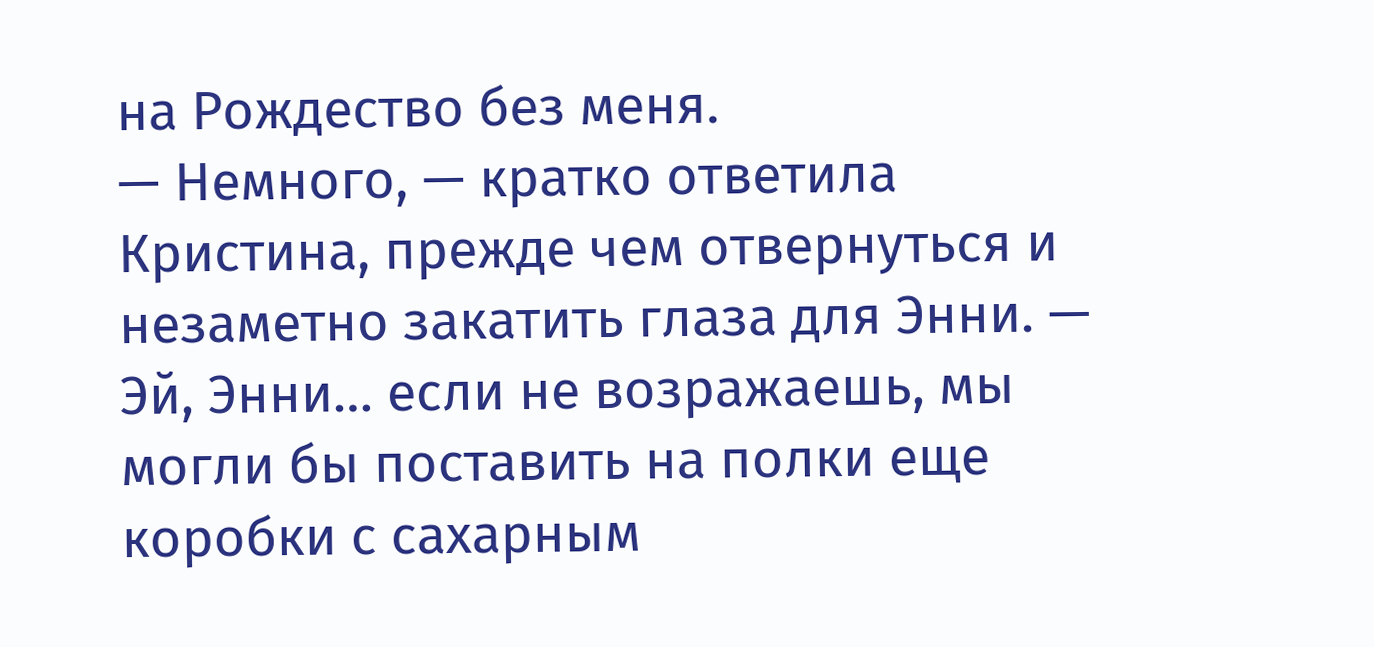на Рождество без меня.
— Немного, — кратко ответила Кристина, прежде чем отвернуться и незаметно закатить глаза для Энни. — Эй, Энни… если не возражаешь, мы могли бы поставить на полки еще коробки с сахарным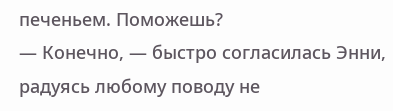печеньем. Поможешь?
— Конечно, — быстро согласилась Энни, радуясь любому поводу не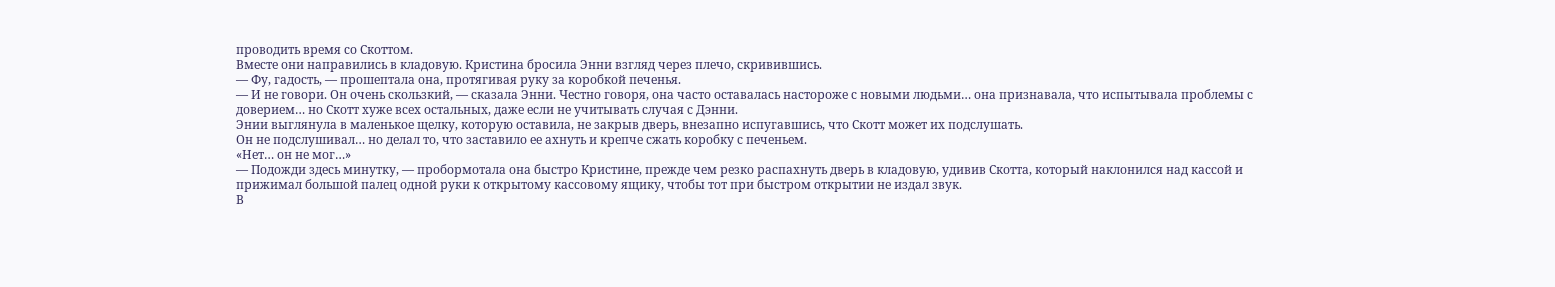проводить время со Скоттом.
Вместе они направились в кладовую. Кристина бросила Энни взгляд через плечо, скривившись.
— Фу, гадость, — прошептала она, протягивая руку за коробкой печенья.
— И не говори. Он очень скользкий, — сказала Энни. Честно говоря, она часто оставалась настороже с новыми людьми… она признавала, что испытывала проблемы с доверием… но Скотт хуже всех остальных, даже если не учитывать случая с Дэнни.
Энии выглянула в маленькое щелку, которую оставила, не закрыв дверь, внезапно испугавшись, что Скотт может их подслушать.
Он не подслушивал… но делал то, что заставило ее ахнуть и крепче сжать коробку с печеньем.
«Нет… он не мог…»
— Подожди здесь минутку, — пробормотала она быстро Кристине, прежде чем резко распахнуть дверь в кладовую, удивив Скотта, который наклонился над кассой и прижимал большой палец одной руки к открытому кассовому ящику, чтобы тот при быстром открытии не издал звук.
В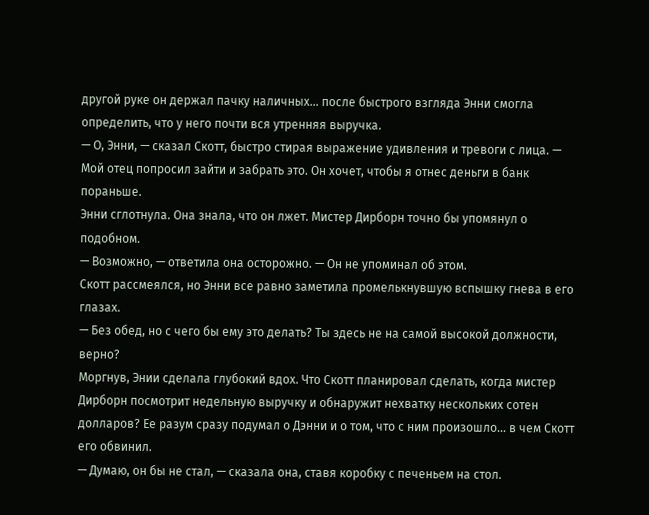другой руке он держал пачку наличных… после быстрого взгляда Энни смогла определить, что у него почти вся утренняя выручка.
— О, Энни, — сказал Скотт, быстро стирая выражение удивления и тревоги с лица. — Мой отец попросил зайти и забрать это. Он хочет, чтобы я отнес деньги в банк пораньше.
Энни сглотнула. Она знала, что он лжет. Мистер Дирборн точно бы упомянул о подобном.
— Возможно, — ответила она осторожно. — Он не упоминал об этом.
Скотт рассмеялся, но Энни все равно заметила промелькнувшую вспышку гнева в его глазах.
— Без обед, но с чего бы ему это делать? Ты здесь не на самой высокой должности, верно?
Моргнув, Энии сделала глубокий вдох. Что Скотт планировал сделать, когда мистер Дирборн посмотрит недельную выручку и обнаружит нехватку нескольких сотен долларов? Ее разум сразу подумал о Дэнни и о том, что с ним произошло… в чем Скотт его обвинил.
— Думаю, он бы не стал, — сказала она, ставя коробку с печеньем на стол.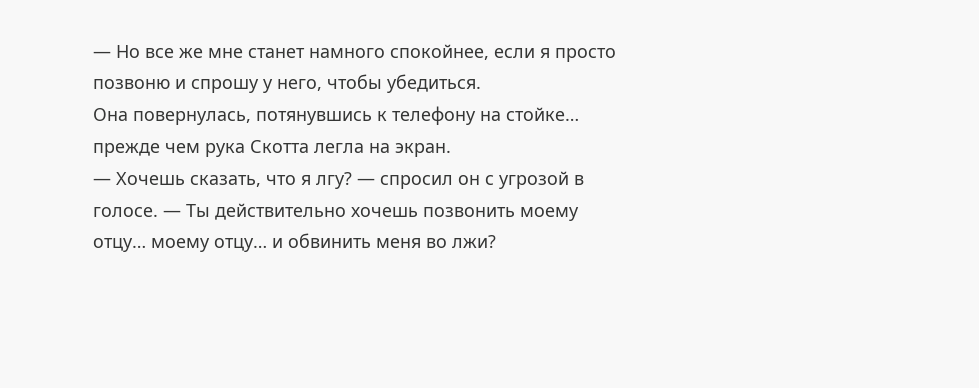— Но все же мне станет намного спокойнее, если я просто позвоню и спрошу у него, чтобы убедиться.
Она повернулась, потянувшись к телефону на стойке… прежде чем рука Скотта легла на экран.
— Хочешь сказать, что я лгу? — спросил он с угрозой в голосе. — Ты действительно хочешь позвонить моему отцу… моему отцу… и обвинить меня во лжи?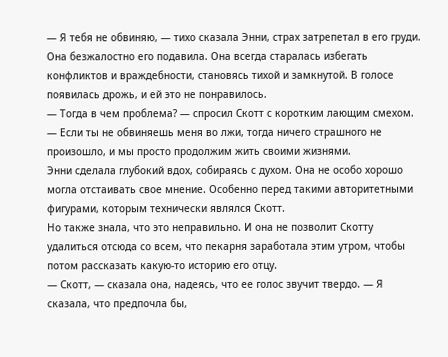— Я тебя не обвиняю, — тихо сказала Энни, страх затрепетал в его груди. Она безжалостно его подавила. Она всегда старалась избегать конфликтов и враждебности, становясь тихой и замкнутой. В голосе появилась дрожь, и ей это не понравилось.
— Тогда в чем проблема? — спросил Скотт с коротким лающим смехом. — Если ты не обвиняешь меня во лжи, тогда ничего страшного не произошло, и мы просто продолжим жить своими жизнями.
Энни сделала глубокий вдох, собираясь с духом. Она не особо хорошо могла отстаивать свое мнение. Особенно перед такими авторитетными фигурами, которым технически являлся Скотт.
Но также знала, что это неправильно. И она не позволит Скотту удалиться отсюда со всем, что пекарня заработала этим утром, чтобы потом рассказать какую-то историю его отцу.
— Скотт, — сказала она, надеясь, что ее голос звучит твердо. — Я сказала, что предпочла бы,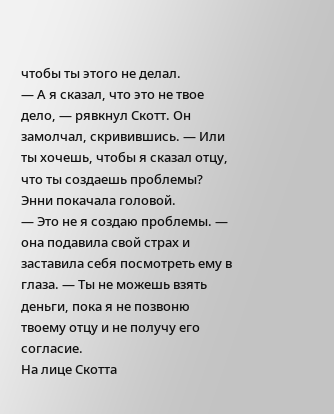чтобы ты этого не делал.
— А я сказал, что это не твое дело, — рявкнул Скотт. Он замолчал, скривившись. — Или ты хочешь, чтобы я сказал отцу, что ты создаешь проблемы?
Энни покачала головой.
— Это не я создаю проблемы. — она подавила свой страх и заставила себя посмотреть ему в глаза. — Ты не можешь взять деньги, пока я не позвоню твоему отцу и не получу его согласие.
На лице Скотта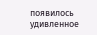появилось удивленное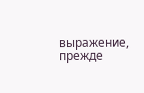выражение, прежде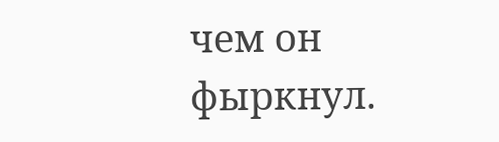чем он фыркнул.